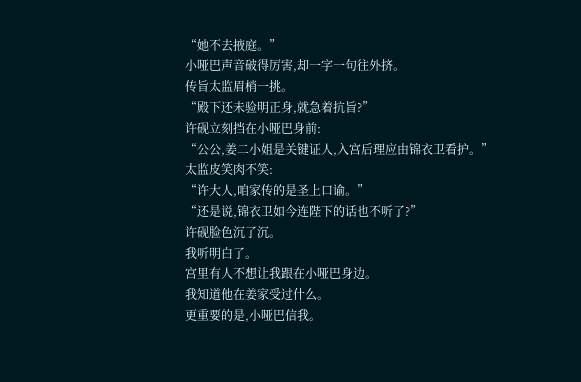“她不去掖庭。”
小哑巴声音破得厉害,却一字一句往外挤。
传旨太监眉梢一挑。
“殿下还未验明正身,就急着抗旨?”
许砚立刻挡在小哑巴身前:
“公公,姜二小姐是关键证人,入宫后理应由锦衣卫看护。”
太监皮笑肉不笑:
“许大人,咱家传的是圣上口谕。”
“还是说,锦衣卫如今连陛下的话也不听了?”
许砚脸色沉了沉。
我听明白了。
宫里有人不想让我跟在小哑巴身边。
我知道他在姜家受过什么。
更重要的是,小哑巴信我。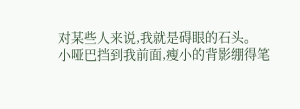对某些人来说,我就是碍眼的石头。
小哑巴挡到我前面,瘦小的背影绷得笔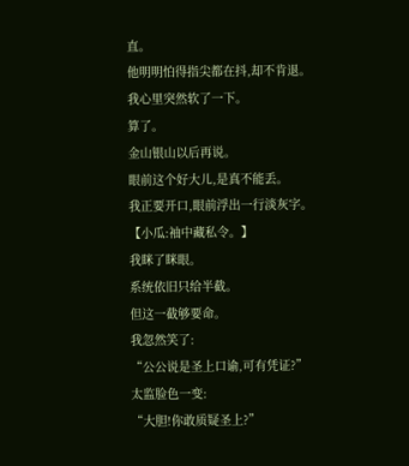直。
他明明怕得指尖都在抖,却不肯退。
我心里突然软了一下。
算了。
金山银山以后再说。
眼前这个好大儿,是真不能丢。
我正要开口,眼前浮出一行淡灰字。
【小瓜:袖中藏私令。】
我眯了眯眼。
系统依旧只给半截。
但这一截够要命。
我忽然笑了:
“公公说是圣上口谕,可有凭证?”
太监脸色一变:
“大胆!你敢质疑圣上?”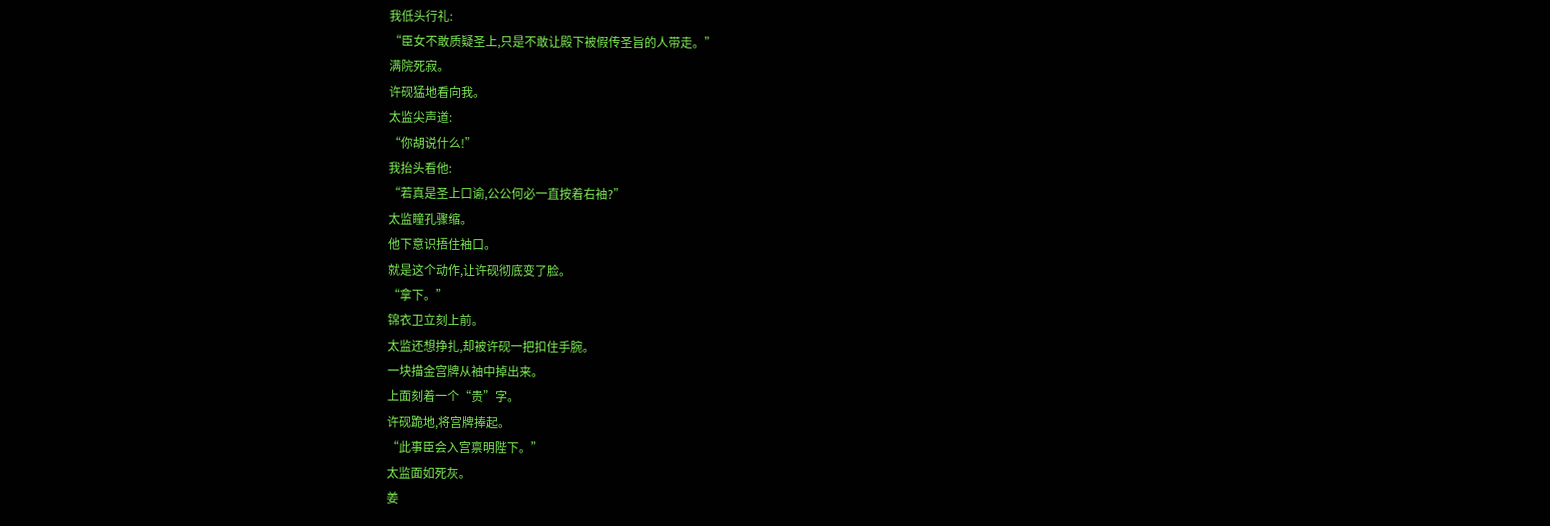我低头行礼:
“臣女不敢质疑圣上,只是不敢让殿下被假传圣旨的人带走。”
满院死寂。
许砚猛地看向我。
太监尖声道:
“你胡说什么!”
我抬头看他:
“若真是圣上口谕,公公何必一直按着右袖?”
太监瞳孔骤缩。
他下意识捂住袖口。
就是这个动作,让许砚彻底变了脸。
“拿下。”
锦衣卫立刻上前。
太监还想挣扎,却被许砚一把扣住手腕。
一块描金宫牌从袖中掉出来。
上面刻着一个“贵”字。
许砚跪地,将宫牌捧起。
“此事臣会入宫禀明陛下。”
太监面如死灰。
姜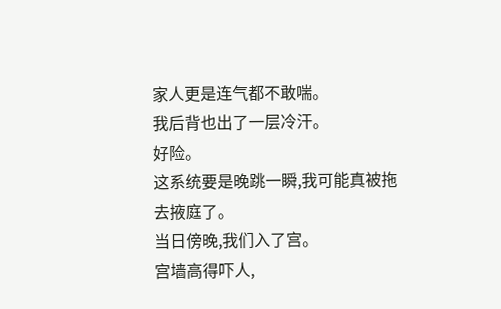家人更是连气都不敢喘。
我后背也出了一层冷汗。
好险。
这系统要是晚跳一瞬,我可能真被拖去掖庭了。
当日傍晚,我们入了宫。
宫墙高得吓人,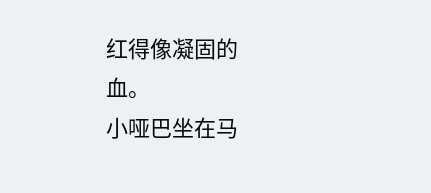红得像凝固的血。
小哑巴坐在马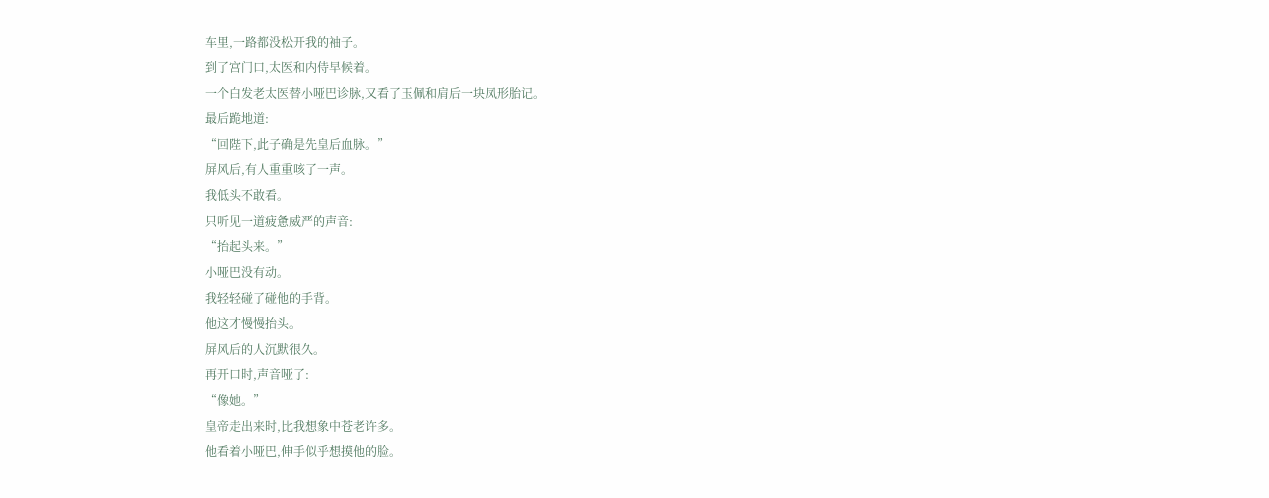车里,一路都没松开我的袖子。
到了宫门口,太医和内侍早候着。
一个白发老太医替小哑巴诊脉,又看了玉佩和肩后一块凤形胎记。
最后跪地道:
“回陛下,此子确是先皇后血脉。”
屏风后,有人重重咳了一声。
我低头不敢看。
只听见一道疲惫威严的声音:
“抬起头来。”
小哑巴没有动。
我轻轻碰了碰他的手背。
他这才慢慢抬头。
屏风后的人沉默很久。
再开口时,声音哑了:
“像她。”
皇帝走出来时,比我想象中苍老许多。
他看着小哑巴,伸手似乎想摸他的脸。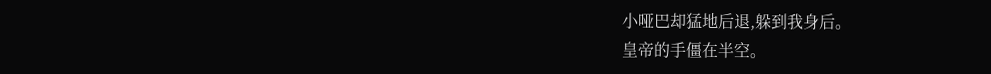小哑巴却猛地后退,躲到我身后。
皇帝的手僵在半空。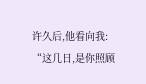许久后,他看向我:
“这几日,是你照顾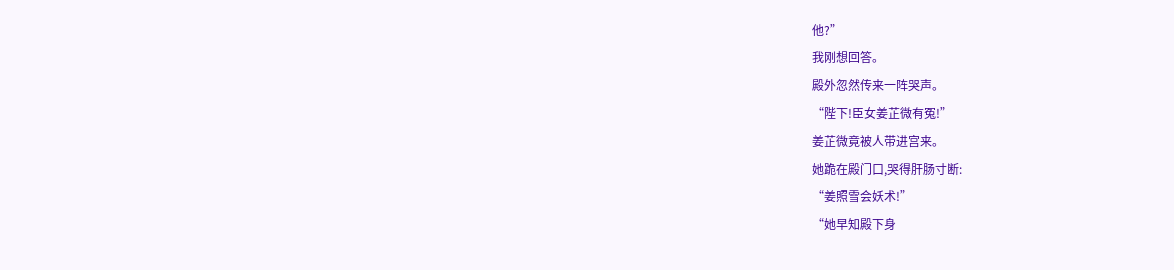他?”
我刚想回答。
殿外忽然传来一阵哭声。
“陛下!臣女姜芷微有冤!”
姜芷微竟被人带进宫来。
她跪在殿门口,哭得肝肠寸断:
“姜照雪会妖术!”
“她早知殿下身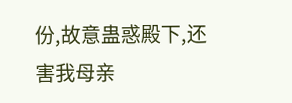份,故意蛊惑殿下,还害我母亲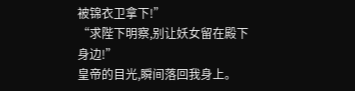被锦衣卫拿下!”
“求陛下明察,别让妖女留在殿下身边!”
皇帝的目光,瞬间落回我身上。